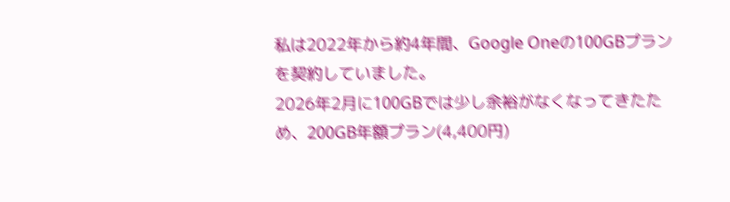私は2022年から約4年間、Google Oneの100GBプランを契約していました。
2026年2月に100GBでは少し余裕がなくなってきたため、200GB年額プラン(4,400円)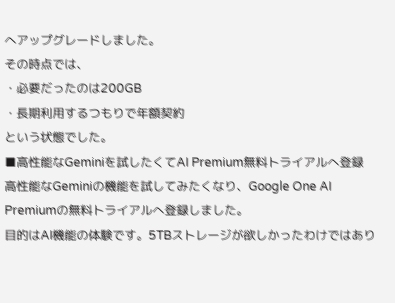へアップグレードしました。
その時点では、
・必要だったのは200GB
・長期利用するつもりで年額契約
という状態でした。
■高性能なGeminiを試したくてAI Premium無料トライアルへ登録
高性能なGeminiの機能を試してみたくなり、Google One AI Premiumの無料トライアルへ登録しました。
目的はAI機能の体験です。5TBストレージが欲しかったわけではあり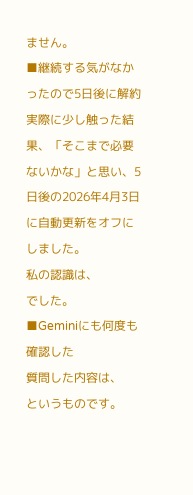ません。
■継続する気がなかったので5日後に解約
実際に少し触った結果、「そこまで必要ないかな」と思い、5日後の2026年4月3日に自動更新をオフにしました。
私の認識は、
でした。
■Geminiにも何度も確認した
質問した内容は、
というものです。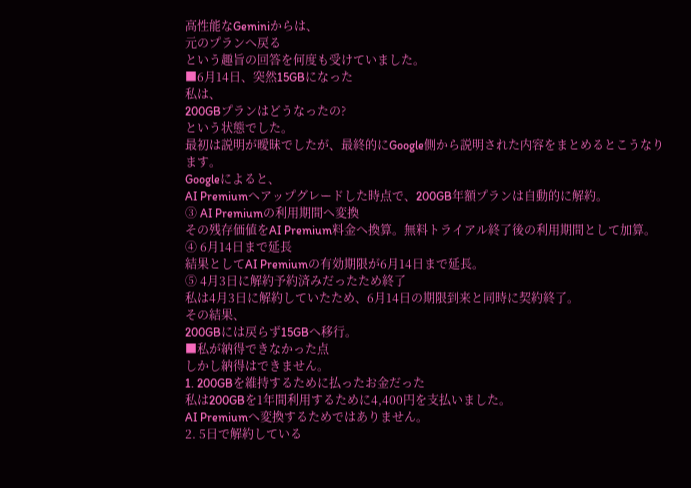高性能なGeminiからは、
元のプランへ戻る
という趣旨の回答を何度も受けていました。
■6月14日、突然15GBになった
私は、
200GBプランはどうなったの?
という状態でした。
最初は説明が曖昧でしたが、最終的にGoogle側から説明された内容をまとめるとこうなります。
Googleによると、
AI Premiumへアップグレードした時点で、200GB年額プランは自動的に解約。
③ AI Premiumの利用期間へ変換
その残存価値をAI Premium料金へ換算。無料トライアル終了後の利用期間として加算。
④ 6月14日まで延長
結果としてAI Premiumの有効期限が6月14日まで延長。
⑤ 4月3日に解約予約済みだったため終了
私は4月3日に解約していたため、6月14日の期限到来と同時に契約終了。
その結果、
200GBには戻らず15GBへ移行。
■私が納得できなかった点
しかし納得はできません。
1. 200GBを維持するために払ったお金だった
私は200GBを1年間利用するために4,400円を支払いました。
AI Premiumへ変換するためではありません。
2. 5日で解約している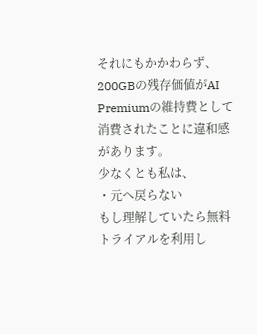それにもかかわらず、200GBの残存価値がAI Premiumの維持費として消費されたことに違和感があります。
少なくとも私は、
・元へ戻らない
もし理解していたら無料トライアルを利用し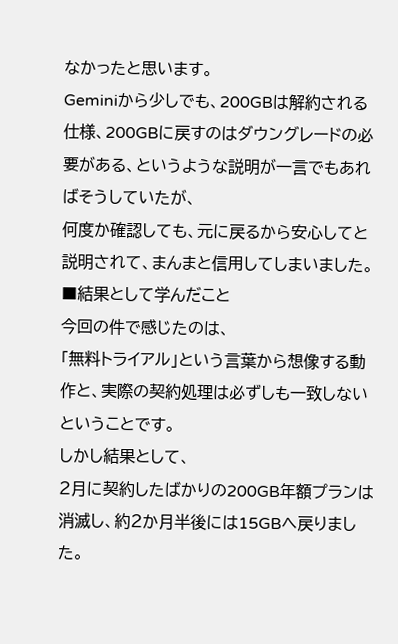なかったと思います。
Geminiから少しでも、200GBは解約される仕様、200GBに戻すのはダウングレードの必要がある、というような説明が一言でもあればそうしていたが、
何度か確認しても、元に戻るから安心してと説明されて、まんまと信用してしまいました。
■結果として学んだこと
今回の件で感じたのは、
「無料トライアル」という言葉から想像する動作と、実際の契約処理は必ずしも一致しない
ということです。
しかし結果として、
2月に契約したばかりの200GB年額プランは消滅し、約2か月半後には15GBへ戻りました。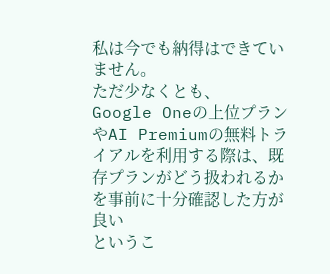私は今でも納得はできていません。
ただ少なくとも、
Google Oneの上位プランやAI Premiumの無料トライアルを利用する際は、既存プランがどう扱われるかを事前に十分確認した方が良い
というこ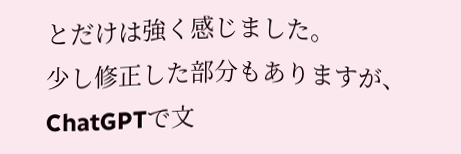とだけは強く感じました。
少し修正した部分もありますが、ChatGPTで文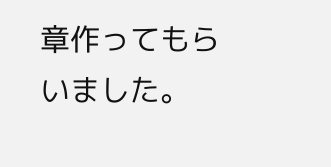章作ってもらいました。